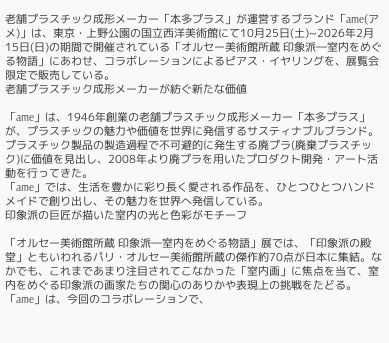老舗プラスチック成形メーカー「本多プラス」が運営するブランド「ame(アメ)」は、東京・上野公園の国立西洋美術館にて10月25日(土)~2026年2月15日(日)の期間で開催されている「オルセー美術館所蔵 印象派―室内をめぐる物語」にあわせ、コラボレーションによるピアス・イヤリングを、展覧会限定で販売している。
老舗プラスチック成形メーカーが紡ぐ新たな価値

「ame」は、1946年創業の老舗プラスチック成形メーカー「本多プラス」が、プラスチックの魅力や価値を世界に発信するサスティナブルブランド。プラスチック製品の製造過程で不可避的に発生する廃プラ(廃棄プラスチック)に価値を見出し、2008年より廃プラを用いたプロダクト開発・アート活動を行ってきた。
「ame」では、生活を豊かに彩り長く愛される作品を、ひとつひとつハンドメイドで創り出し、その魅力を世界へ発信している。
印象派の巨匠が描いた室内の光と色彩がモチーフ

「オルセー美術館所蔵 印象派―室内をめぐる物語」展では、「印象派の殿堂」ともいわれるパリ・オルセー美術館所蔵の傑作約70点が日本に集結。なかでも、これまであまり注目されてこなかった「室内画」に焦点を当て、室内をめぐる印象派の画家たちの関心のありかや表現上の挑戦をたどる。
「ame」は、今回のコラボレーションで、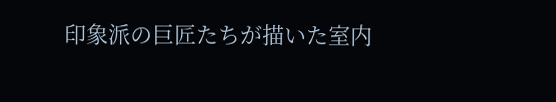印象派の巨匠たちが描いた室内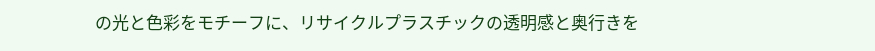の光と色彩をモチーフに、リサイクルプラスチックの透明感と奥行きを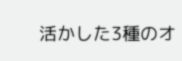活かした3種のオ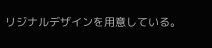リジナルデザインを用意している。